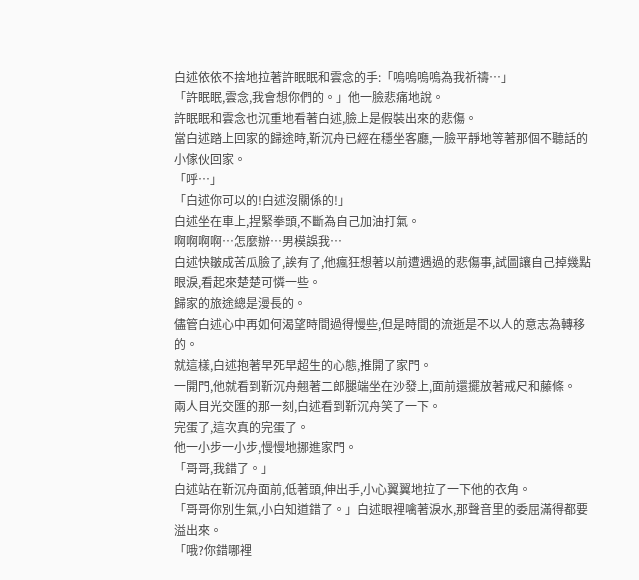白述依依不捨地拉著許眠眠和雲念的手:「嗚嗚嗚嗚為我祈禱…」
「許眠眠,雲念,我會想你們的。」他一臉悲痛地說。
許眠眠和雲念也沉重地看著白述,臉上是假裝出來的悲傷。
當白述踏上回家的歸途時,靳沉舟已經在穩坐客廳,一臉平靜地等著那個不聽話的小傢伙回家。
「呼…」
「白述你可以的!白述沒關係的!」
白述坐在車上,捏緊拳頭,不斷為自己加油打氣。
啊啊啊啊…怎麼辦…男模誤我…
白述快皺成苦瓜臉了,誒有了,他瘋狂想著以前遭遇過的悲傷事,試圖讓自己掉幾點眼淚,看起來楚楚可憐一些。
歸家的旅途總是漫長的。
儘管白述心中再如何渴望時間過得慢些,但是時間的流逝是不以人的意志為轉移的。
就這樣,白述抱著早死早超生的心態,推開了家門。
一開門,他就看到靳沉舟翹著二郎腿端坐在沙發上,面前還擺放著戒尺和藤條。
兩人目光交匯的那一刻,白述看到靳沉舟笑了一下。
完蛋了,這次真的完蛋了。
他一小步一小步,慢慢地挪進家門。
「哥哥,我錯了。」
白述站在靳沉舟面前,低著頭,伸出手,小心翼翼地拉了一下他的衣角。
「哥哥你別生氣,小白知道錯了。」白述眼裡噙著淚水,那聲音里的委屈滿得都要溢出來。
「哦?你錯哪裡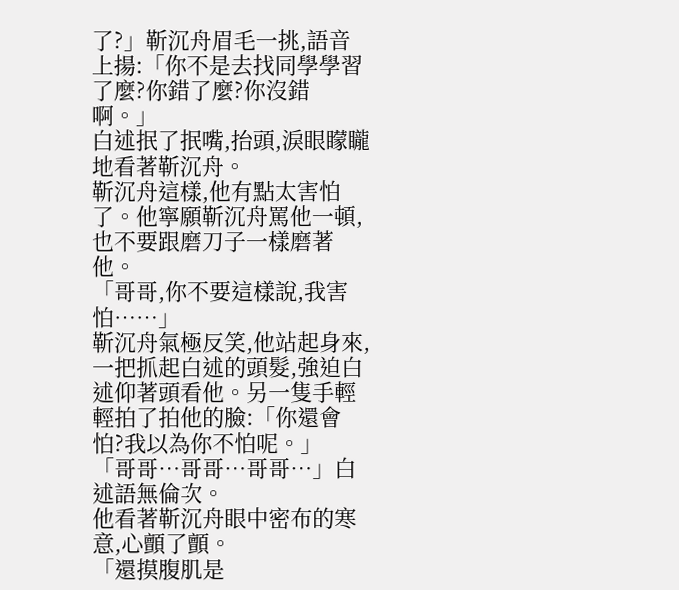了?」靳沉舟眉毛一挑,語音上揚:「你不是去找同學學習了麼?你錯了麼?你沒錯啊。」
白述抿了抿嘴,抬頭,淚眼矇矓地看著靳沉舟。
靳沉舟這樣,他有點太害怕了。他寧願靳沉舟罵他一頓,也不要跟磨刀子一樣磨著他。
「哥哥,你不要這樣說,我害怕……」
靳沉舟氣極反笑,他站起身來,一把抓起白述的頭髮,強迫白述仰著頭看他。另一隻手輕輕拍了拍他的臉:「你還會怕?我以為你不怕呢。」
「哥哥…哥哥…哥哥…」白述語無倫次。
他看著靳沉舟眼中密布的寒意,心顫了顫。
「還摸腹肌是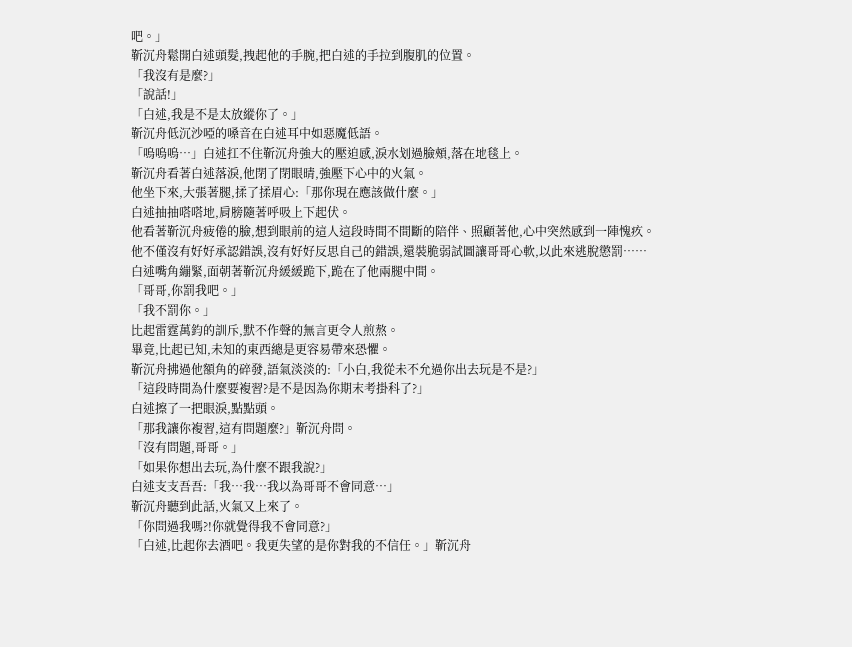吧。」
靳沉舟鬆開白述頭髮,拽起他的手腕,把白述的手拉到腹肌的位置。
「我沒有是麼?」
「說話!」
「白述,我是不是太放縱你了。」
靳沉舟低沉沙啞的嗓音在白述耳中如惡魔低語。
「嗚嗚嗚…」白述扛不住靳沉舟強大的壓迫感,淚水划過臉頰,落在地毯上。
靳沉舟看著白述落淚,他閉了閉眼晴,強壓下心中的火氣。
他坐下來,大張著腿,揉了揉眉心:「那你現在應該做什麼。」
白述抽抽嗒嗒地,肩膀隨著呼吸上下起伏。
他看著靳沉舟疲倦的臉,想到眼前的這人這段時間不間斷的陪伴、照顧著他,心中突然感到一陣愧疚。
他不僅沒有好好承認錯誤,沒有好好反思自己的錯誤,還裝脆弱試圖讓哥哥心軟,以此來逃脫懲罰……
白述嘴角繃緊,面朝著靳沉舟緩緩跪下,跪在了他兩腿中間。
「哥哥,你罰我吧。」
「我不罰你。」
比起雷霆萬鈞的訓斥,默不作聲的無言更令人煎熬。
畢竟,比起已知,未知的東西總是更容易帶來恐懼。
靳沉舟拂過他額角的碎發,語氣淡淡的:「小白,我從未不允過你出去玩是不是?」
「這段時間為什麼要複習?是不是因為你期末考掛科了?」
白述擦了一把眼淚,點點頭。
「那我讓你複習,這有問題麼?」靳沉舟問。
「沒有問題,哥哥。」
「如果你想出去玩,為什麼不跟我說?」
白述支支吾吾:「我…我…我以為哥哥不會同意…」
靳沉舟聽到此話,火氣又上來了。
「你問過我嗎?!你就覺得我不會同意?」
「白述,比起你去酒吧。我更失望的是你對我的不信任。」靳沉舟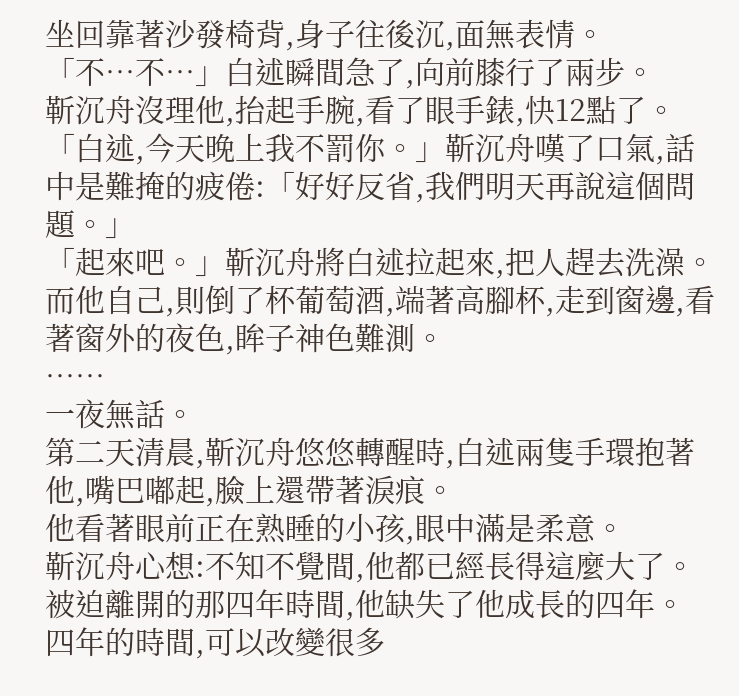坐回靠著沙發椅背,身子往後沉,面無表情。
「不…不…」白述瞬間急了,向前膝行了兩步。
靳沉舟沒理他,抬起手腕,看了眼手錶,快12點了。
「白述,今天晚上我不罰你。」靳沉舟嘆了口氣,話中是難掩的疲倦:「好好反省,我們明天再說這個問題。」
「起來吧。」靳沉舟將白述拉起來,把人趕去洗澡。
而他自己,則倒了杯葡萄酒,端著高腳杯,走到窗邊,看著窗外的夜色,眸子神色難測。
……
一夜無話。
第二天清晨,靳沉舟悠悠轉醒時,白述兩隻手環抱著他,嘴巴嘟起,臉上還帶著淚痕。
他看著眼前正在熟睡的小孩,眼中滿是柔意。
靳沉舟心想:不知不覺間,他都已經長得這麼大了。被迫離開的那四年時間,他缺失了他成長的四年。
四年的時間,可以改變很多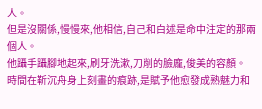人。
但是沒關係,慢慢來,他相信,自己和白述是命中注定的那兩個人。
他躡手躡腳地起來,刷牙洗漱,刀削的臉龐,俊美的容顏。
時間在靳沉舟身上刻畫的痕跡,是賦予他愈發成熟魅力和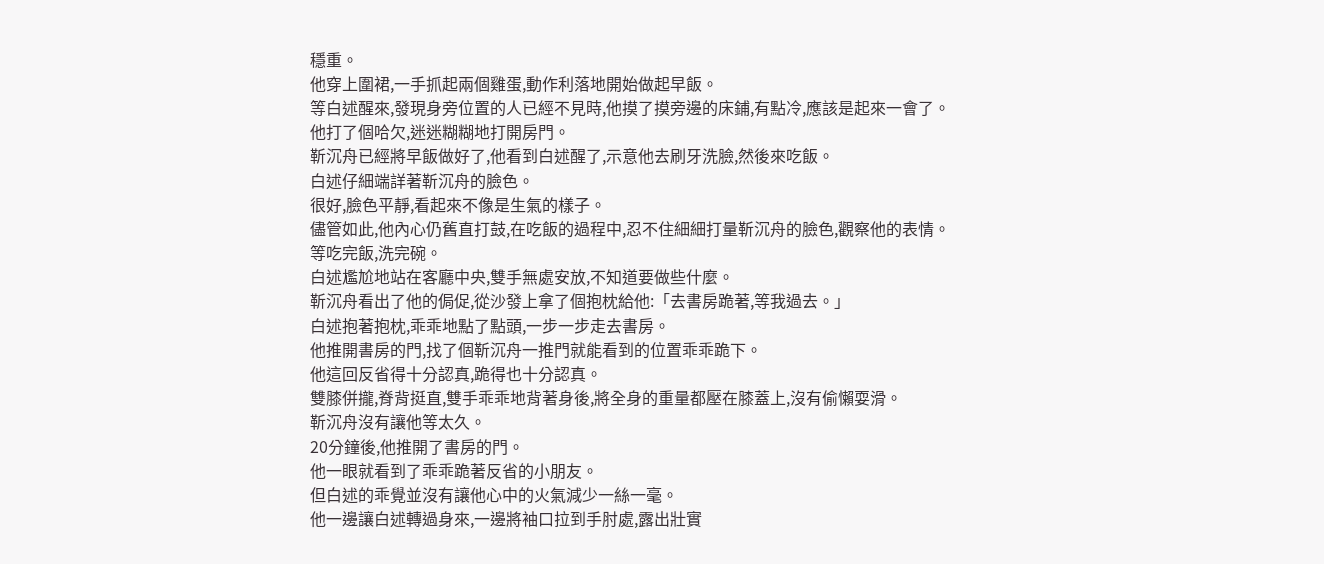穩重。
他穿上圍裙,一手抓起兩個雞蛋,動作利落地開始做起早飯。
等白述醒來,發現身旁位置的人已經不見時,他摸了摸旁邊的床鋪,有點冷,應該是起來一會了。
他打了個哈欠,迷迷糊糊地打開房門。
靳沉舟已經將早飯做好了,他看到白述醒了,示意他去刷牙洗臉,然後來吃飯。
白述仔細端詳著靳沉舟的臉色。
很好,臉色平靜,看起來不像是生氣的樣子。
儘管如此,他內心仍舊直打鼓,在吃飯的過程中,忍不住細細打量靳沉舟的臉色,觀察他的表情。
等吃完飯,洗完碗。
白述尷尬地站在客廳中央,雙手無處安放,不知道要做些什麼。
靳沉舟看出了他的侷促,從沙發上拿了個抱枕給他:「去書房跪著,等我過去。」
白述抱著抱枕,乖乖地點了點頭,一步一步走去書房。
他推開書房的門,找了個靳沉舟一推門就能看到的位置乖乖跪下。
他這回反省得十分認真,跪得也十分認真。
雙膝併攏,脊背挺直,雙手乖乖地背著身後,將全身的重量都壓在膝蓋上,沒有偷懶耍滑。
靳沉舟沒有讓他等太久。
20分鐘後,他推開了書房的門。
他一眼就看到了乖乖跪著反省的小朋友。
但白述的乖覺並沒有讓他心中的火氣減少一絲一毫。
他一邊讓白述轉過身來,一邊將袖口拉到手肘處,露出壯實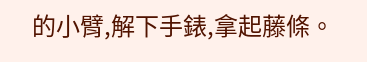的小臂,解下手錶,拿起藤條。